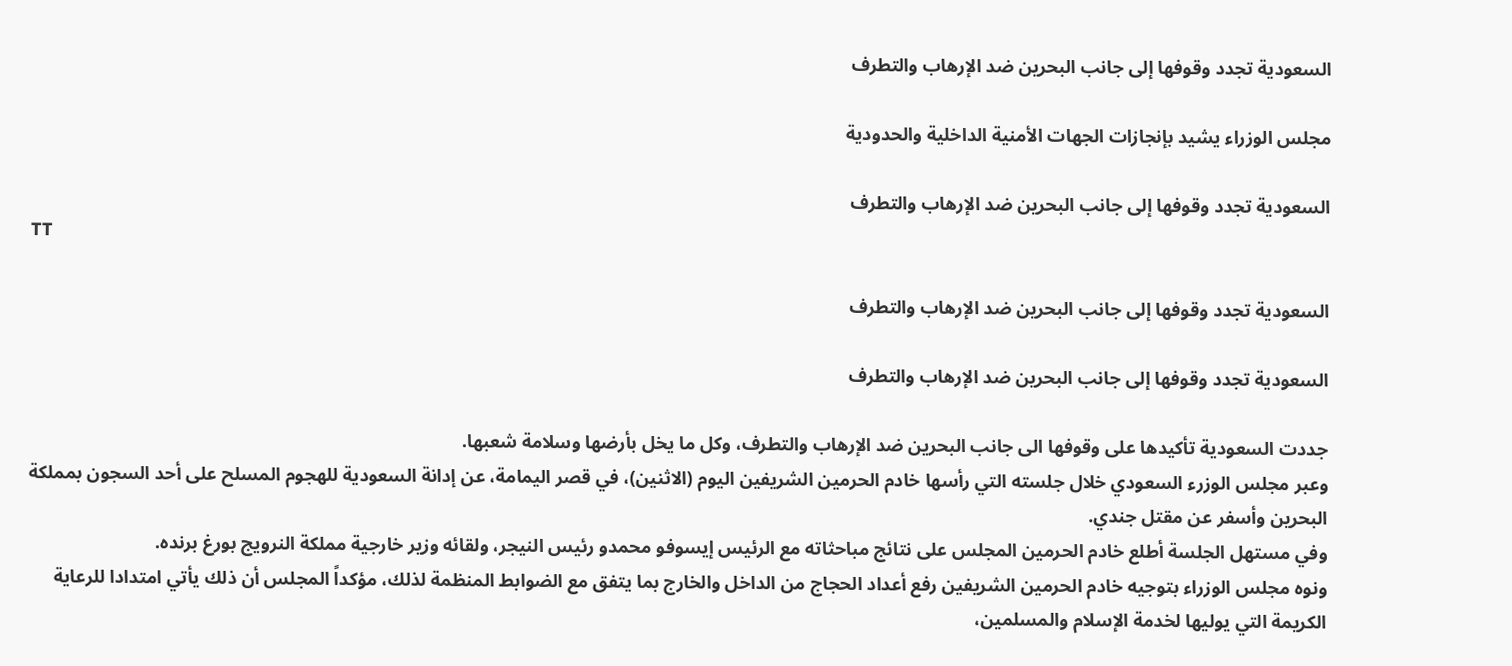السعودية تجدد وقوفها إلى جانب البحرين ضد الإرهاب والتطرف

مجلس الوزراء يشيد بإنجازات الجهات الأمنية الداخلية والحدودية

السعودية تجدد وقوفها إلى جانب البحرين ضد الإرهاب والتطرف
TT

السعودية تجدد وقوفها إلى جانب البحرين ضد الإرهاب والتطرف

السعودية تجدد وقوفها إلى جانب البحرين ضد الإرهاب والتطرف

جددت السعودية تأكيدها على وقوفها الى جانب البحرين ضد الإرهاب والتطرف، وكل ما يخل بأرضها وسلامة شعبها.
وعبر مجلس الوزرء السعودي خلال جلسته التي رأسها خادم الحرمين الشريفين اليوم (الاثنين)، في قصر اليمامة، عن إدانة السعودية للهجوم المسلح على أحد السجون بمملكة البحرين وأسفر عن مقتل جندي.
وفي مستهل الجلسة أطلع خادم الحرمين المجلس على نتائج مباحثاته مع الرئيس إيسوفو محمدو رئيس النيجر، ولقائه وزير خارجية مملكة النرويج بورغ برنده.
ونوه مجلس الوزراء بتوجيه خادم الحرمين الشريفين رفع أعداد الحجاج من الداخل والخارج بما يتفق مع الضوابط المنظمة لذلك، مؤكداً المجلس أن ذلك يأتي امتدادا للرعاية الكريمة التي يوليها لخدمة الإسلام والمسلمين،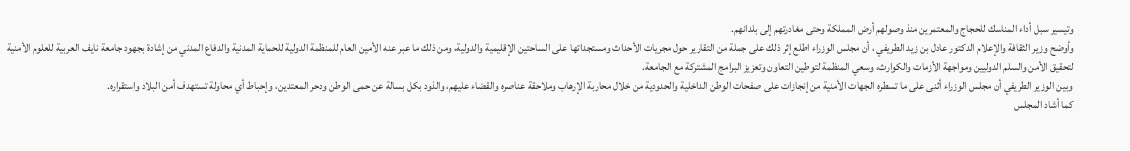وتيسير سبل أداء المناسك للحجاج والمعتمرين منذ وصولهم أرض المملكة وحتى مغادرتهم إلى بلدانهم.
وأوضح وزير الثقافة والإعلام الدكتور عادل بن زيد الطريفي ، أن مجلس الوزراء اطلع إثر ذلك على جملة من التقارير حول مجريات الأحداث ومستجداتها على الساحتين الإقليمية والدولية، ومن ذلك ما عبر عنه الأمين العام للمنظمة الدولية للحماية المدنية والدفاع المدني من إشادة بجهود جامعة نايف العربية للعلوم الأمنية لتحقيق الأمن والسلم الدوليين ومواجهة الأزمات والكوارث، وسعي المنظمة لتوطين التعاون وتعزيز البرامج المشتركة مع الجامعة.
وبين الوزير الطريفي أن مجلس الوزراء أثنى على ما تسطره الجهات الأمنية من إنجازات على صفحات الوطن الداخلية والحدودية من خلال محاربة الإرهاب وملاحقة عناصره والقضاء عليهم، والذود بكل بسالة عن حمى الوطن ودحر المعتدين، وإحباط أي محاولة تستهدف أمن البلاد واستقراره.
كما أشاد المجلس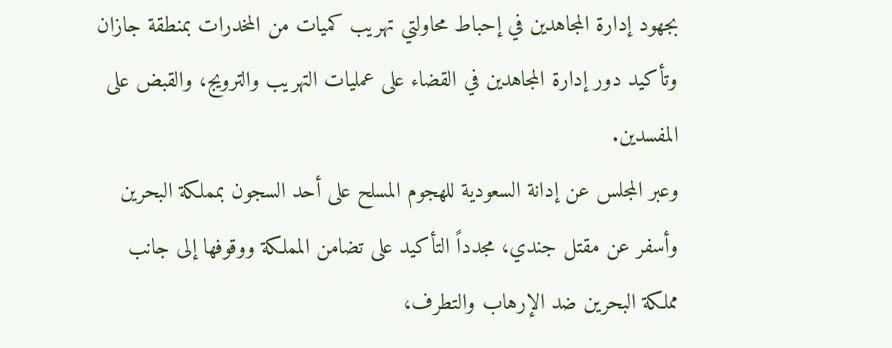بجهود إدارة المجاهدين في إحباط محاولتي تهريب كميات من المخدرات بمنطقة جازان وتأكيد دور إدارة المجاهدين في القضاء على عمليات التهريب والترويج، والقبض على المفسدين.
وعبر المجلس عن إدانة السعودية للهجوم المسلح على أحد السجون بمملكة البحرين وأسفر عن مقتل جندي، مجدداً التأكيد على تضامن المملكة ووقوفها إلى جانب مملكة البحرين ضد الإرهاب والتطرف،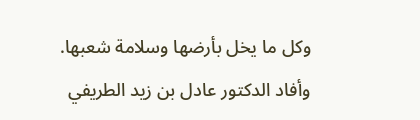وكل ما يخل بأرضها وسلامة شعبها.
وأفاد الدكتور عادل بن زيد الطريفي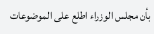بأن مجلس الوزراء اطلع على الموضوعات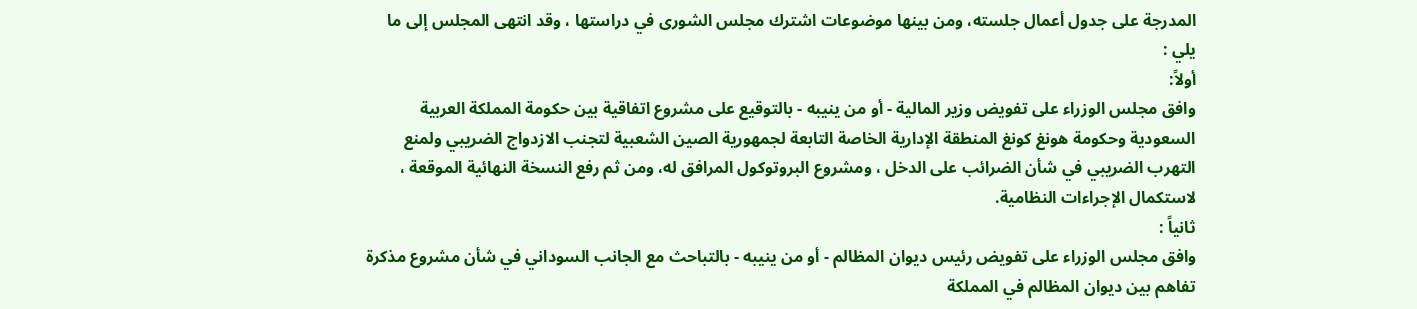المدرجة على جدول أعمال جلسته، ومن بينها موضوعات اشترك مجلس الشورى في دراستها ، وقد انتهى المجلس إلى ما يلي :
أولاً:
وافق مجلس الوزراء على تفويض وزير المالية - أو من ينيبه - بالتوقيع على مشروع اتفاقية بين حكومة المملكة العربية السعودية وحكومة هونغ كونغ المنطقة الإدارية الخاصة التابعة لجمهورية الصين الشعبية لتجنب الازدواج الضريبي ولمنع التهرب الضريبي في شأن الضرائب على الدخل ، ومشروع البروتوكول المرافق له، ومن ثم رفع النسخة النهائية الموقعة ، لاستكمال الإجراءات النظامية.
ثانياً :
وافق مجلس الوزراء على تفويض رئيس ديوان المظالم - أو من ينيبه - بالتباحث مع الجانب السوداني في شأن مشروع مذكرة تفاهم بين ديوان المظالم في المملكة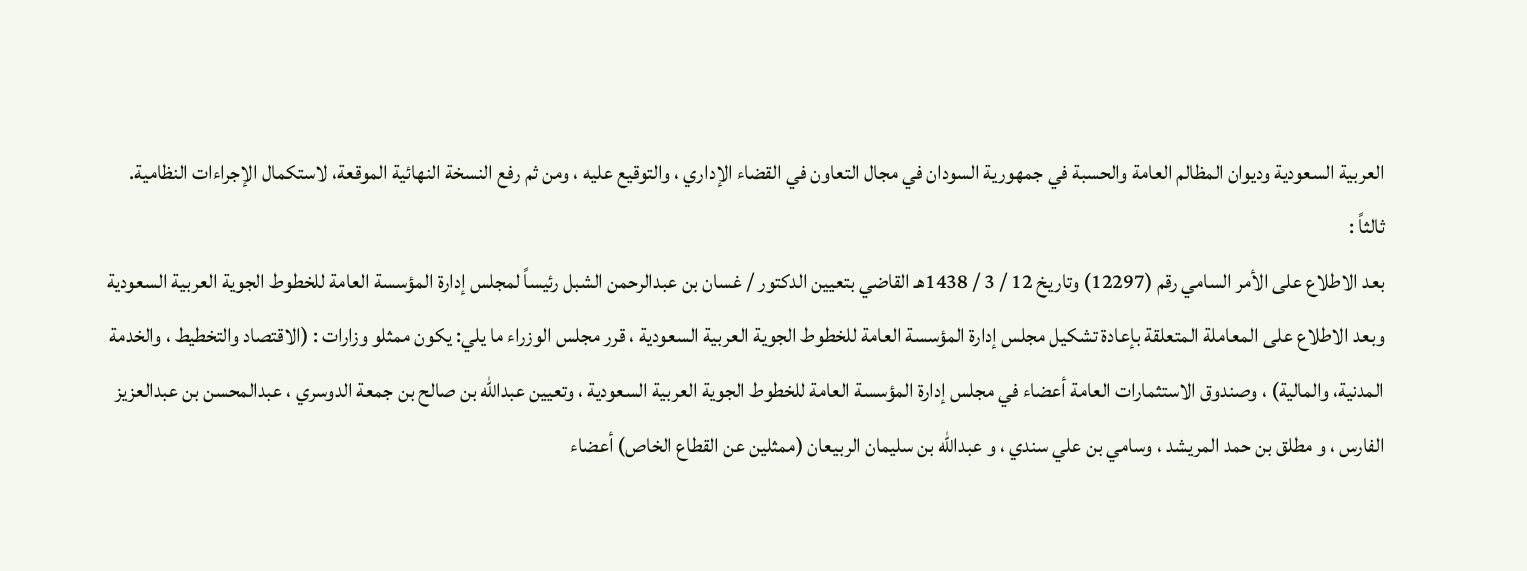العربية السعودية وديوان المظالم العامة والحسبة في جمهورية السودان في مجال التعاون في القضاء الإداري ، والتوقيع عليه ، ومن ثم رفع النسخة النهائية الموقعة، لاستكمال الإجراءات النظامية.
ثالثاً :
بعد الاطلاع على الأمر السامي رقم (12297) وتاريخ 12 / 3 / 1438هـ القاضي بتعيين الدكتور / غسان بن عبدالرحمن الشبل رئيساً لمجلس إدارة المؤسسة العامة للخطوط الجوية العربية السعودية وبعد الاطلاع على المعاملة المتعلقة بإعادة تشكيل مجلس إدارة المؤسسة العامة للخطوط الجوية العربية السعودية ، قرر مجلس الوزراء ما يلي: يكون ممثلو وزارات : (الاقتصاد والتخطيط ، والخدمة المدنية، والمالية) ، وصندوق الاستثمارات العامة أعضاء في مجلس إدارة المؤسسة العامة للخطوط الجوية العربية السعودية ، وتعيين عبدالله بن صالح بن جمعة الدوسري ، عبدالمحسن بن عبدالعزيز الفارس ، و مطلق بن حمد المريشد ، وسامي بن علي سندي ، و عبدالله بن سليمان الربيعان (ممثلين عن القطاع الخاص) أعضاء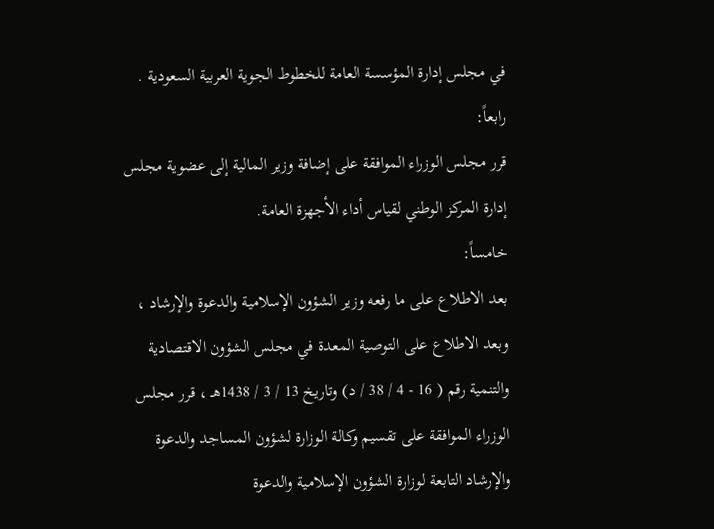في مجلس إدارة المؤسسة العامة للخطوط الجوية العربية السعودية .
رابعاً:
قرر مجلس الوزراء الموافقة على إضافة وزير المالية إلى عضوية مجلس إدارة المركز الوطني لقياس أداء الأجهزة العامة.
خامساً:
بعد الاطلاع على ما رفعه وزير الشؤون الإسلامية والدعوة والإرشاد ، وبعد الاطلاع على التوصية المعدة في مجلس الشؤون الاقتصادية والتنمية رقم ( 16 - 4 / 38 / د) وتاريخ 13 / 3 / 1438هـ ، قرر مجلس الوزراء الموافقة على تقسيم وكالة الوزارة لشؤون المساجد والدعوة والإرشاد التابعة لوزارة الشؤون الإسلامية والدعوة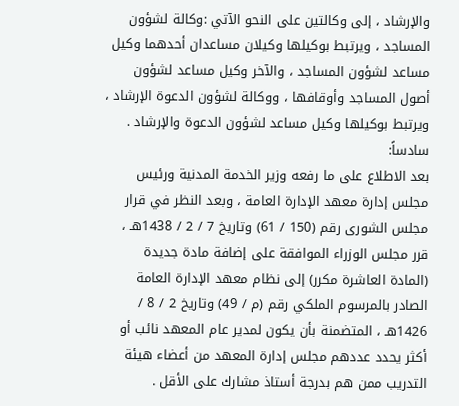والإرشاد ، إلى وكالتين على النحو الآتي :وكالة لشؤون المساجد ، ويرتبط بوكيلها وكيلان مساعدان أحدهما وكيل مساعد لشؤون المساجد ، والآخر وكيل مساعد لشؤون أصول المساجد وأوقافها ، ووكالة لشؤون الدعوة الإرشاد ، ويرتبط بوكيلها وكيل مساعد لشؤون الدعوة والإرشاد .
سادساً:
بعد الاطلاع على ما رفعه وزير الخدمة المدنية ورئيس مجلس إدارة معهد الإدارة العامة ، وبعد النظر في قرار مجلس الشورى رقم (150 / 61) وتاريخ 7 / 2 / 1438هـ ، قرر مجلس الوزراء الموافقة على إضافة مادة جديدة (المادة العاشرة مكرر) إلى نظام معهد الإدارة العامة الصادر بالمرسوم الملكي رقم (م / 49) وتاريخ 2 / 8 / 1426هـ ، المتضمنة بأن يكون لمدير عام المعهد نائب أو أكثر يحدد عددهم مجلس إدارة المعهد من أعضاء هيئة التدريب ممن هم بدرجة أستاذ مشارك على الأقل .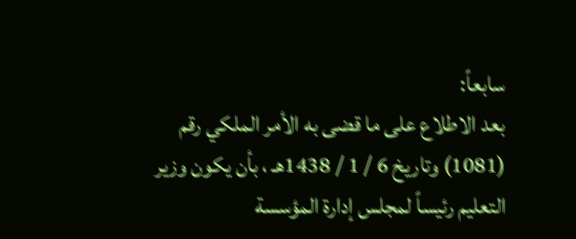سابعاً:
بعد الاطلاع على ما قضى به الأمر الملكي رقم (1081) وتاريخ 6 / 1 / 1438هـ ، بأن يكون وزير التعليم رئيساً لمجلس إدارة المؤسسة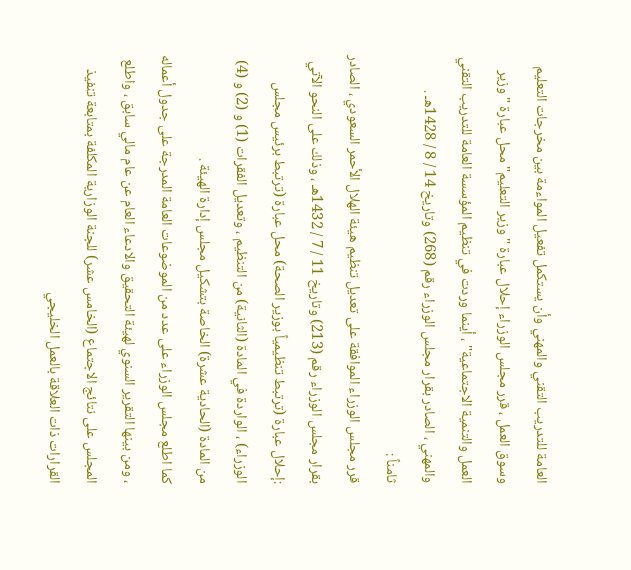العامة للتدريب التقني والمهني وأن يستكمل تفعيل المواءمة بين مخرجات التعليم وسوق العمل ، قرر مجلس الوزراء إحلال عبارة "وزير التعليم" محل عبارة "وزير العمل والتنمية الاجتماعية" ، أينما وردت في تنظيم المؤسسة العامة للتدريب التقني والمهني ، الصادر بقرار مجلس الوزراء رقم (268) وتاريخ 14 / 8 / 1428هـ .
ثامناً :
قرر مجلس الوزراء الموافقة على تعديل تنظيم هيئة الهلال الأحمر السعودي ، الصادر بقرار مجلس الوزراء رقم (213) وتاريخ 11 / 7 / 1432هـ ، وذلك على النحو الآتي :إحلال عبارة (ترتبط تنظيمياً بوزير الصحة) محل عبارة (ترتبط برئيس مجلس الوزراء) ، الواردة في المادة (الثانية) من التنظيم ، وتعديل الفقرات (1) و (2) و (4) من المادة (الحادية عشرة) الخاصة بتشكيل مجلس إدارة الهيئة .
كما اطلع مجلس الوزراء على عدد من الموضوعات العامة المدرجة على جدول أعماله ، ومن بينها التقرير السنوي لهيئة التحقيق والادعاء العام عن عام مالي سابق ، واطلع المجلس على نتائج الاجتماع (الخامس عشر) للجنة الوزارية المكلفة بمتابعة تنفيذ القرارات ذات العلاقة بالعمل الخليجي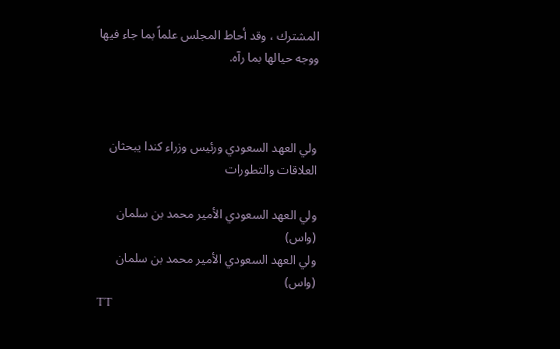المشترك ، وقد أحاط المجلس علماً بما جاء فيها ووجه حيالها بما رآه.



ولي العهد السعودي ورئيس وزراء كندا يبحثان العلاقات والتطورات

ولي العهد السعودي الأمير محمد بن سلمان (واس)
ولي العهد السعودي الأمير محمد بن سلمان (واس)
TT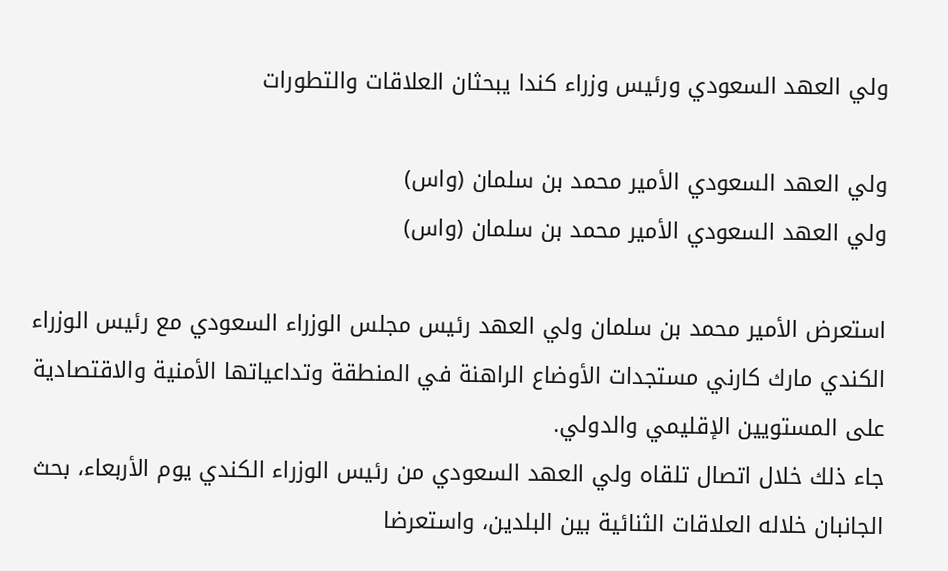ولي العهد السعودي ورئيس وزراء كندا يبحثان العلاقات والتطورات

ولي العهد السعودي الأمير محمد بن سلمان (واس)
ولي العهد السعودي الأمير محمد بن سلمان (واس)

استعرض الأمير محمد بن سلمان ولي العهد رئيس مجلس الوزراء السعودي مع رئيس الوزراء الكندي مارك كارني مستجدات الأوضاع الراهنة في المنطقة وتداعياتها الأمنية والاقتصادية على المستويين الإقليمي والدولي.
جاء ذلك خلال اتصال تلقاه ولي العهد السعودي من رئيس الوزراء الكندي يوم الأربعاء، بحث الجانبان خلاله العلاقات الثنائية بين البلدين، واستعرضا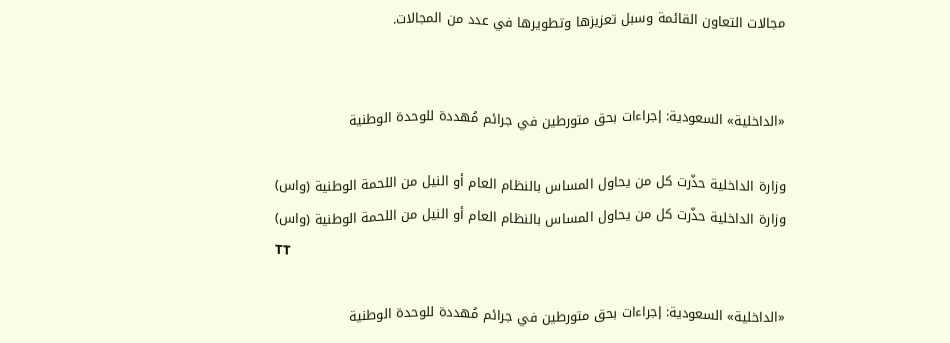مجالات التعاون القائمة وسبل تعزيزها وتطويرها في عدد من المجالات.


«الداخلية» السعودية: إجراءات بحق متورطين في جرائم مُهددة للوحدة الوطنية

وزارة الداخلية حذّرت كل من يحاول المساس بالنظام العام أو النيل من اللحمة الوطنية (واس)
وزارة الداخلية حذّرت كل من يحاول المساس بالنظام العام أو النيل من اللحمة الوطنية (واس)
TT

«الداخلية» السعودية: إجراءات بحق متورطين في جرائم مُهددة للوحدة الوطنية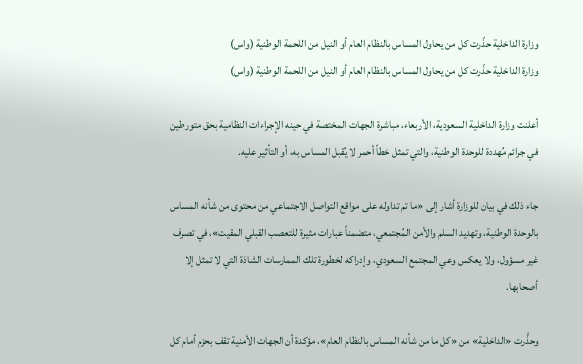وزارة الداخلية حذّرت كل من يحاول المساس بالنظام العام أو النيل من اللحمة الوطنية (واس)
وزارة الداخلية حذّرت كل من يحاول المساس بالنظام العام أو النيل من اللحمة الوطنية (واس)

أعلنت وزارة الداخلية السعودية، الأربعاء، مباشرة الجهات المختصة في حينه الإجراءات النظامية بحق متورطين في جرائم مُهددة للوحدة الوطنية، والتي تمثل خطاً أحمر لا يُقبل المساس به، أو التأثير عليه.

جاء ذلك في بيان للوزارة أشار إلى «ما تم تداوله على مواقع التواصل الاجتماعي من محتوى من شأنه المساس بالوحدة الوطنية، وتهديد السلم والأمن المُجتمعي، متضمناً عبارات مثيرة للتعصب القبلي المقيت»، في تصرف غير مسؤول، ولا يعكس وعي المجتمع السعودي، وإدراكه لخطورة تلك الممارسات الشاذة التي لا تمثل إلا أصحابها.

وحذَّرت «الداخلية» من «كل ما من شأنه المساس بالنظام العام»، مؤكدة أن الجهات الأمنية تقف بحزم أمام كل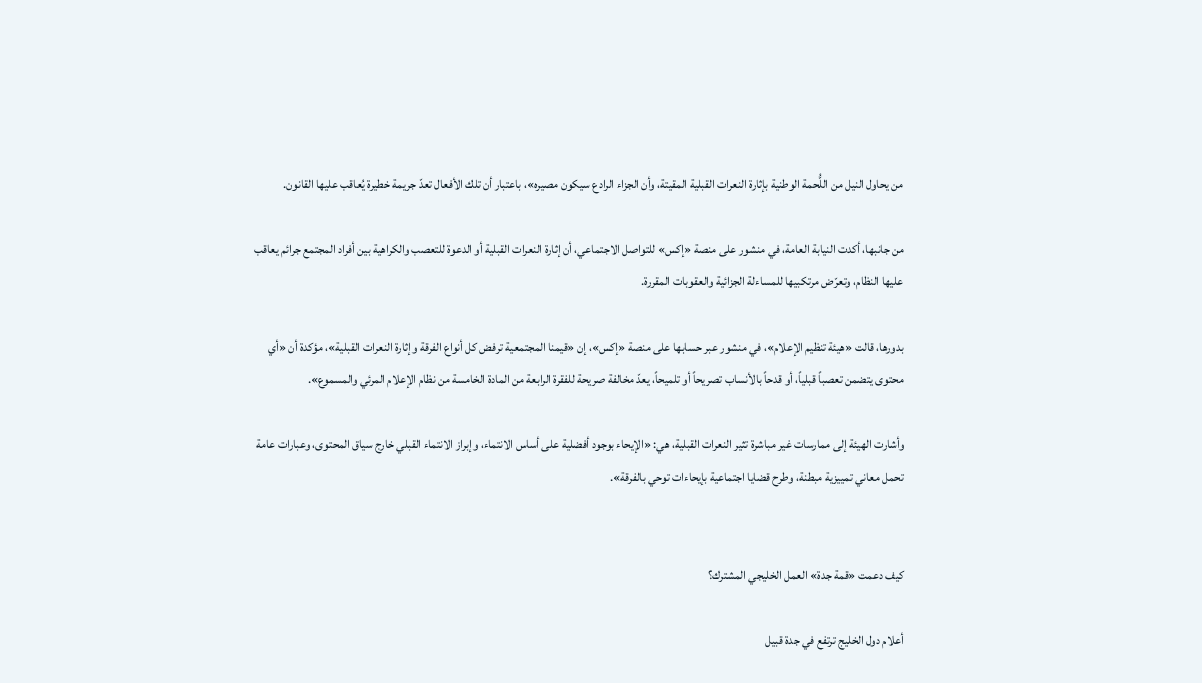من يحاول النيل من اللُّحمة الوطنية بإثارة النعرات القبلية المقيتة، وأن الجزاء الرادع سيكون مصيره»، باعتبار أن تلك الأفعال تعدّ جريمة خطيرة يُعاقب عليها القانون.

من جانبها، أكدت النيابة العامة، في منشور على منصة «إكس» للتواصل الاجتماعي، أن إثارة النعرات القبلية أو الدعوة للتعصب والكراهية بين أفراد المجتمع جرائم يعاقب عليها النظام، وتعرّض مرتكبيها للمساءلة الجزائية والعقوبات المقررة.

بدورها، قالت «هيئة تنظيم الإعلام»، في منشور عبر حسابها على منصة «إكس»، إن «قيمنا المجتمعية ترفض كل أنواع الفرقة وإثارة النعرات القبلية»، مؤكدة أن «أي محتوى يتضمن تعصباً قبلياً، أو قدحاً بالأنساب تصريحاً أو تلميحاً، يعدّ مخالفة صريحة للفقرة الرابعة من المادة الخامسة من نظام الإعلام المرئي والمسموع».

وأشارت الهيئة إلى ممارسات غير مباشرة تثير النعرات القبلية، هي: «الإيحاء بوجود أفضلية على أساس الانتماء، وإبراز الانتماء القبلي خارج سياق المحتوى، وعبارات عامة تحمل معاني تمييزية مبطنة، وطرح قضايا اجتماعية بإيحاءات توحي بالفرقة».


كيف دعمت «قمة جدة» العمل الخليجي المشترك؟

أعلام دول الخليج ترتفع في جدة قبيل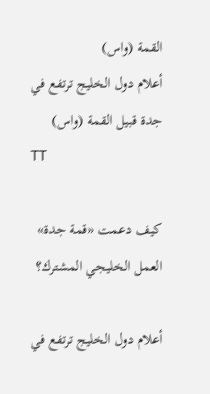القمة (واس)
أعلام دول الخليج ترتفع في جدة قبيل القمة (واس)
TT

كيف دعمت «قمة جدة» العمل الخليجي المشترك؟

أعلام دول الخليج ترتفع في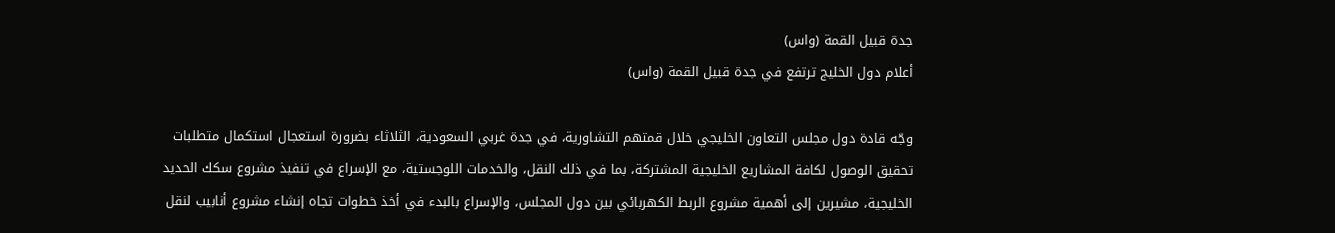جدة قبيل القمة (واس)
أعلام دول الخليج ترتفع في جدة قبيل القمة (واس)

وجّه قادة دول مجلس التعاون الخليجي خلال قمتهم التشاورية، في جدة غربي السعودية، الثلاثاء بضرورة استعجال استكمال متطلبات تحقيق الوصول لكافة المشاريع الخليجية المشتركة، بما في ذلك النقل، والخدمات اللوجستية، مع الإسراع في تنفيذ مشروع سكك الحديد الخليجية، مشيرين إلى أهمية مشروع الربط الكهربائي بين دول المجلس، والإسراع بالبدء في أخذ خطوات تجاه إنشاء مشروع أنابيب لنقل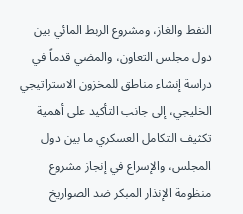النفط والغاز، ومشروع الربط المائي بين دول مجلس التعاون، والمضي قدماً في دراسة إنشاء مناطق للمخزون الاستراتيجي الخليجي، إلى جانب التأكيد على أهمية تكثيف التكامل العسكري ما بين دول المجلس، والإسراع في إنجاز مشروع منظومة الإنذار المبكر ضد الصواريخ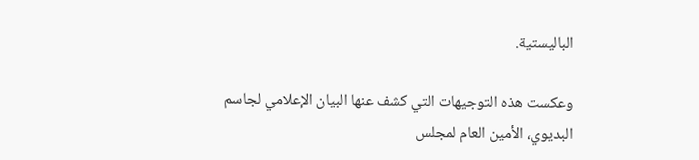الباليستية.

وعكست هذه التوجيهات التي كشف عنها البيان الإعلامي لجاسم البديوي، الأمين العام لمجلس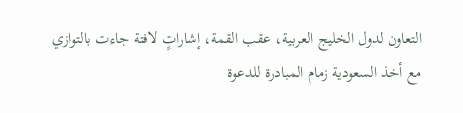التعاون لدول الخليج العربية، عقب القمة، إشاراتٍ لافتة جاءت بالتوازي مع أخذ السعودية زمام المبادرة للدعوة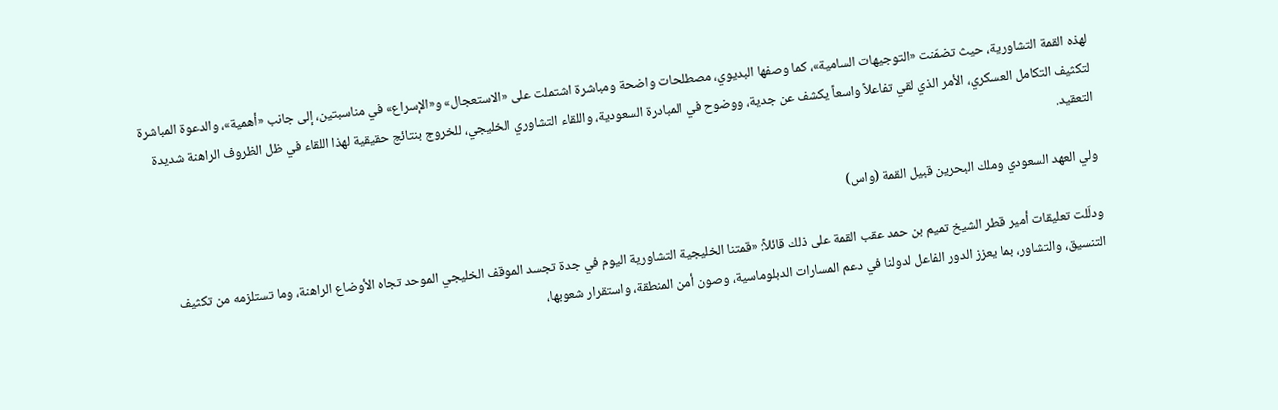لهذه القمة التشاورية، حيث تضمّنت «التوجيهات السامية»، كما وصفها البديوي، مصطلحات واضحة ومباشرة اشتملت على «الاستعجال» و«الإسراع» في مناسبتين، إلى جانب «أهمية»، والدعوة المباشرة لتكثيف التكامل العسكري، الأمر الذي لقي تفاعلاً واسعاً يكشف عن جدية، ووضوح في المبادرة السعودية، واللقاء التشاوري الخليجي، للخروج بنتائج حقيقية لهذا اللقاء في ظل الظروف الراهنة شديدة التعقيد.

ولي العهد السعودي وملك البحرين قبيل القمة (واس)

ودلّلت تعليقات أمير قطر الشيخ تميم بن حمد عقب القمة على ذلك قائلاً: «قمتنا الخليجية التشاورية اليوم في جدة تجسد الموقف الخليجي الموحد تجاه الأوضاع الراهنة، وما تستلزمه من تكثيف التنسيق، والتشاور، بما يعزز الدور الفاعل لدولنا في دعم المسارات الدبلوماسية، وصون أمن المنطقة، واستقرار شعوبها،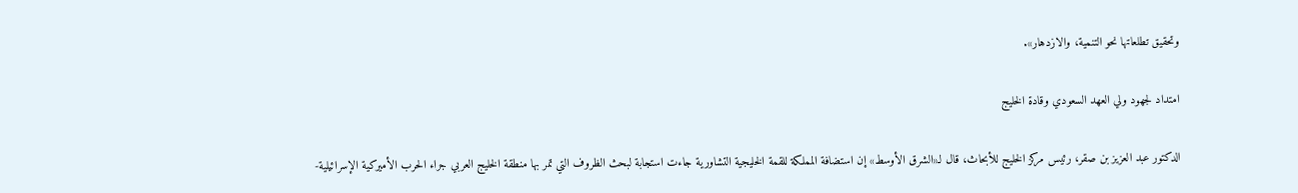وتحقيق تطلعاتها نحو التنمية، والازدهار».

امتداد لجهود ولي العهد السعودي وقادة الخليج

الدكتور عبد العزيز بن صقر، رئيس مركز الخليج للأبحاث، قال لـ«الشرق الأوسط» إن استضافة المملكة للقمة الخليجية التشاورية جاءت استجابة لبحث الظروف التي تمر بها منطقة الخليج العربي جراء الحرب الأميركية الإسرائيلية-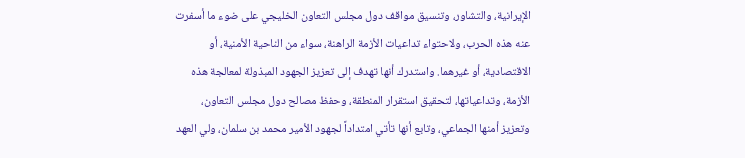الإيرانية، والتشاور، وتنسيق مواقف دول مجلس التعاون الخليجي على ضوء ما أسفرت عنه هذه الحرب، ولاحتواء تداعيات الأزمة الراهنة، سواء من الناحية الأمنية، أو الاقتصادية، أو غيرهما. واستدرك أنها تهدف إلى تعزيز الجهود المبذولة لمعالجة هذه الأزمة، وتداعياتها، لتحقيق استقرار المنطقة، وحفظ مصالح دول مجلس التعاون، وتعزيز أمنها الجماعي، وتابع أنها تأتي امتداداً لجهود الأمير محمد بن سلمان، ولي العهد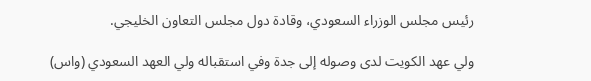رئيس مجلس الوزراء السعودي، وقادة دول مجلس التعاون الخليجي.

ولي عهد الكويت لدى وصوله إلى جدة وفي استقباله ولي العهد السعودي (واس)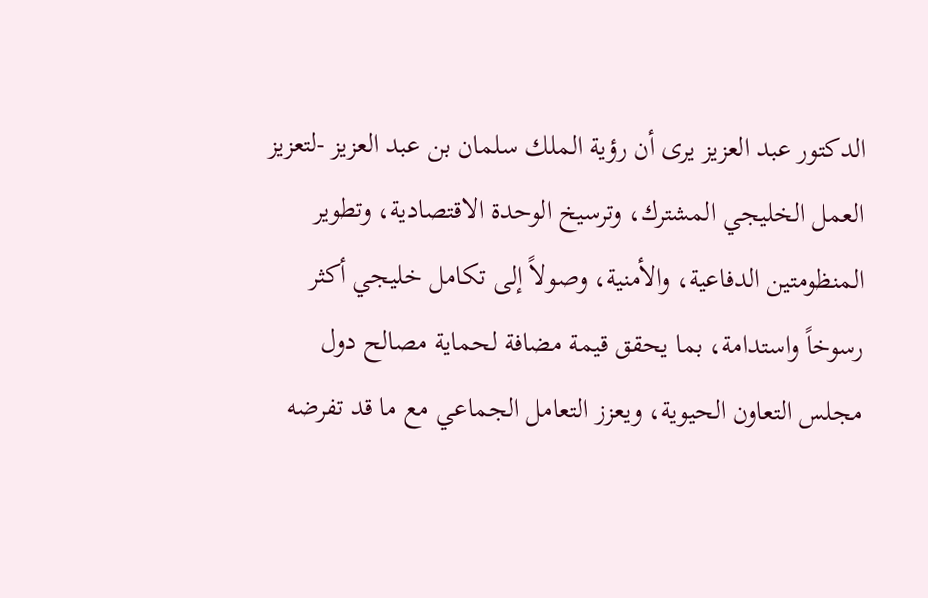الدكتور عبد العزيز يرى أن رؤية الملك سلمان بن عبد العزيز -لتعزيز العمل الخليجي المشترك، وترسيخ الوحدة الاقتصادية، وتطوير المنظومتين الدفاعية، والأمنية، وصولاً إلى تكامل خليجي أكثر رسوخاً واستدامة، بما يحقق قيمة مضافة لحماية مصالح دول مجلس التعاون الحيوية، ويعزز التعامل الجماعي مع ما قد تفرضه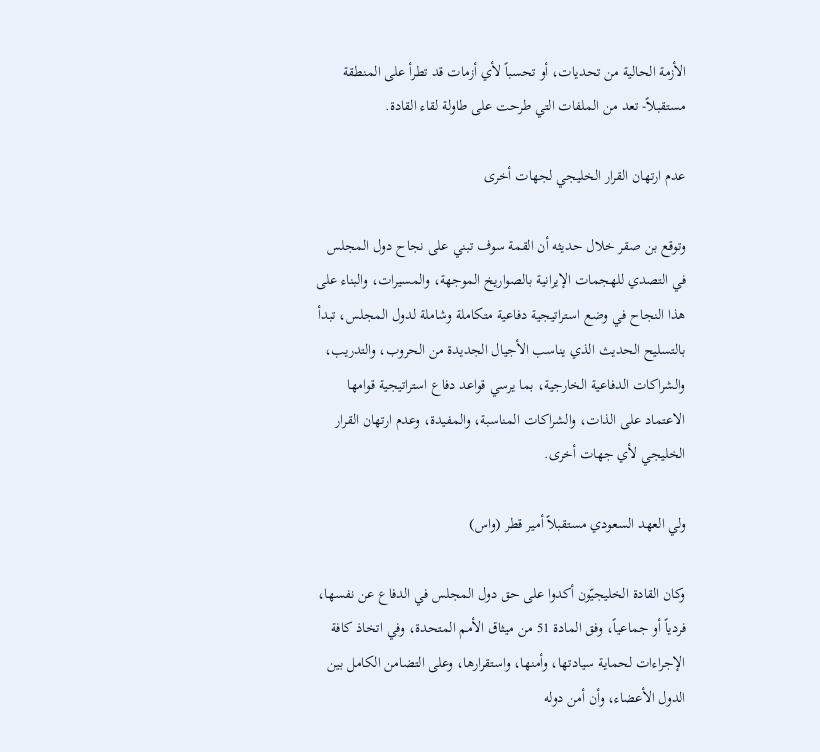الأزمة الحالية من تحديات، أو تحسباً لأي أزمات قد تطرأ على المنطقة مستقبلاً- تعد من الملفات التي طرحت على طاولة لقاء القادة.

عدم ارتهان القرار الخليجي لجهات أخرى

وتوقع بن صقر خلال حديثه أن القمة سوف تبني على نجاح دول المجلس في التصدي للهجمات الإيرانية بالصواريخ الموجهة، والمسيرات، والبناء على هذا النجاح في وضع استراتيجية دفاعية متكاملة وشاملة لدول المجلس، تبدأ بالتسليح الحديث الذي يناسب الأجيال الجديدة من الحروب، والتدريب، والشراكات الدفاعية الخارجية، بما يرسي قواعد دفاع استراتيجية قوامها الاعتماد على الذات، والشراكات المناسبة، والمفيدة، وعدم ارتهان القرار الخليجي لأي جهات أخرى.

ولي العهد السعودي مستقبلاً أمير قطر (واس)

وكان القادة الخليجيّون أكدوا على حق دول المجلس في الدفاع عن نفسها، فردياً أو جماعياً، وفق المادة 51 من ميثاق الأمم المتحدة، وفي اتخاذ كافة الإجراءات لحماية سيادتها، وأمنها، واستقرارها، وعلى التضامن الكامل بين الدول الأعضاء، وأن أمن دوله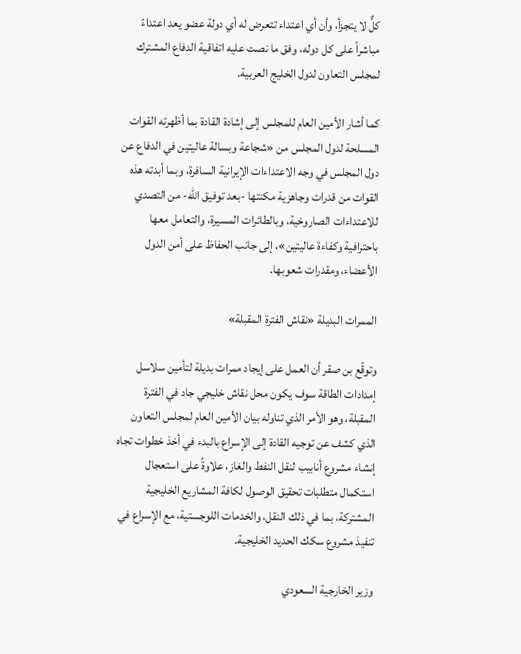كلٌّ لا يتجزأ، وأن أي اعتداء تتعرض له أي دولة عضو يعد اعتداءً مباشراً على كل دوله، وفق ما نصت عليه اتفاقية الدفاع المشترك لمجلس التعاون لدول الخليج العربية.

كما أشار الأمين العام للمجلس إلى إشادة القادة بما أظهرته القوات المسلحة لدول المجلس من «شجاعة وبسالة عاليتين في الدفاع عن دول المجلس في وجه الاعتداءات الإيرانية السافرة، وبما أبدته هذه القوات من قدرات وجاهزية مكنتها -بعد توفيق الله- من التصدي للاعتداءات الصاروخية، وبالطائرات المسيرة، والتعامل معها باحترافية وكفاءة عاليتين»، إلى جانب الحفاظ على أمن الدول الأعضاء، ومقدرات شعوبها.

الممرات البديلة «نقاش الفترة المقبلة»

وتوقّع بن صقر أن العمل على إيجاد ممرات بديلة لتأمين سلاسل إمدادات الطاقة سوف يكون محل نقاش خليجي جاد في الفترة المقبلة، وهو الأمر الذي تناوله بيان الأمين العام لمجلس التعاون الذي كشف عن توجيه القادة إلى الإسراع بالبدء في أخذ خطوات تجاه إنشاء مشروع أنابيب لنقل النفط والغاز، علاوةً على استعجال استكمال متطلبات تحقيق الوصول لكافة المشاريع الخليجية المشتركة، بما في ذلك النقل، والخدمات اللوجستية، مع الإسراع في تنفيذ مشروع سكك الحديد الخليجية.

وزير الخارجية السعودي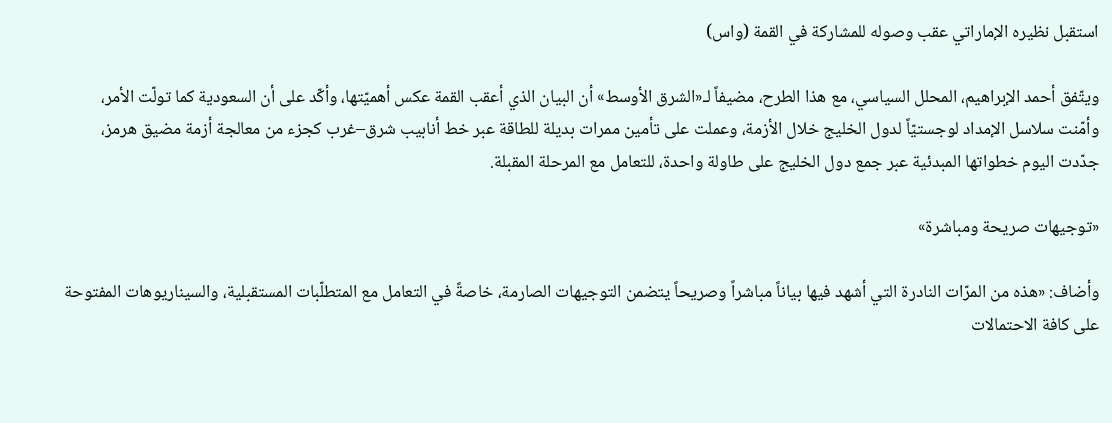استقبل نظيره الإماراتي عقب وصوله للمشاركة في القمة (واس)

ويتّفق أحمد الإبراهيم، المحلل السياسي، مع هذا الطرح، مضيفاً لـ«الشرق الأوسط» أن البيان الذي أعقب القمة عكس أهميّتها، وأكّد على أن السعودية كما تولّت الأمر، وأمّنت سلاسل الإمداد لوجستيّاً لدول الخليج خلال الأزمة، وعملت على تأمين ممرات بديلة للطاقة عبر خط أنابيب شرق–غرب كجزء من معالجة أزمة مضيق هرمز، جدّدت اليوم خطواتها المبدئية عبر جمع دول الخليج على طاولة واحدة، للتعامل مع المرحلة المقبلة.

«توجيهات صريحة ومباشرة»

وأضاف: «هذه من المرّات النادرة التي أشهد فيها بياناً مباشراً وصريحاً يتضمن التوجيهات الصارمة، خاصةً في التعامل مع المتطلّبات المستقبلية، والسيناريوهات المفتوحة على كافة الاحتمالات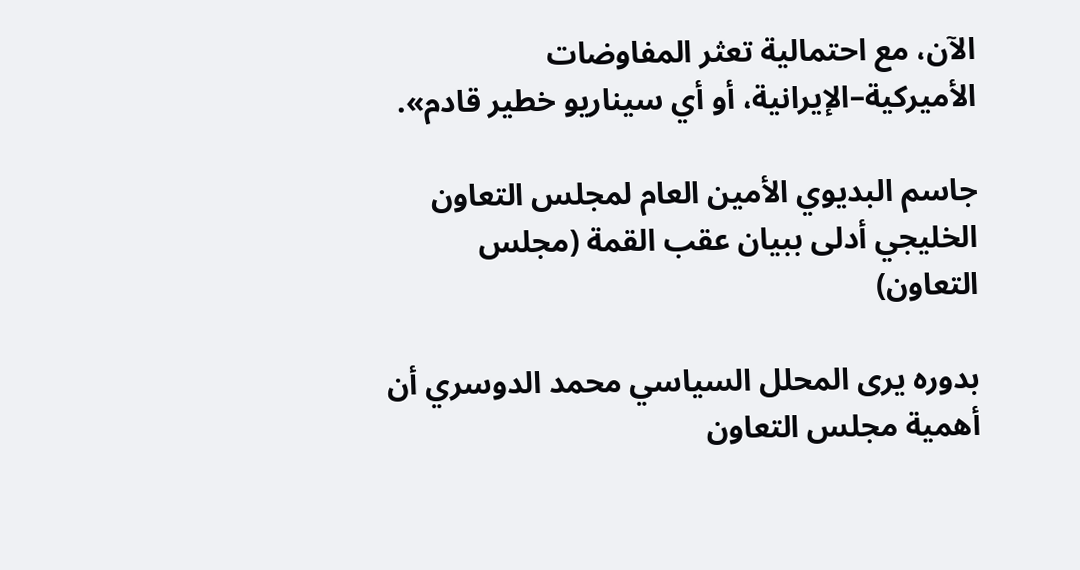الآن، مع احتمالية تعثر المفاوضات الأميركية–الإيرانية، أو أي سيناريو خطير قادم».

جاسم البديوي الأمين العام لمجلس التعاون الخليجي أدلى ببيان عقب القمة (مجلس التعاون)

بدوره يرى المحلل السياسي محمد الدوسري أن أهمية مجلس التعاون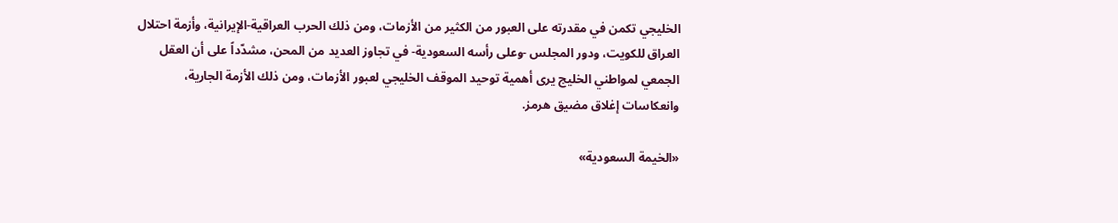الخليجي تكمن في مقدرته على العبور من الكثير من الأزمات، ومن ذلك الحرب العراقية-الإيرانية، وأزمة احتلال العراق للكويت، ودور المجلس -وعلى رأسه السعودية- في تجاوز العديد من المحن، مشدّداً على أن العقل الجمعي لمواطني الخليج يرى أهمية توحيد الموقف الخليجي لعبور الأزمات، ومن ذلك الأزمة الجارية، وانعكاسات إغلاق مضيق هرمز.

«الخيمة السعودية»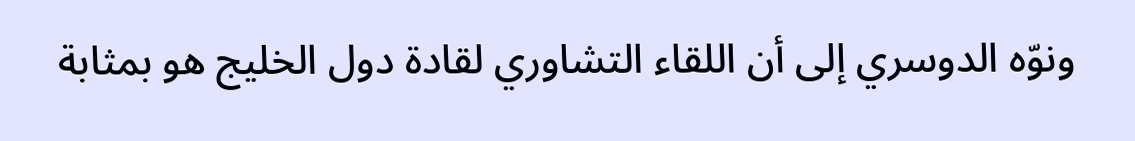ونوّه الدوسري إلى أن اللقاء التشاوري لقادة دول الخليج هو بمثابة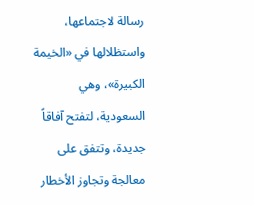رسالة لاجتماعها، واستظلالها في «الخيمة الكبيرة»، وهي السعودية، لتفتح آفاقاً جديدة، وتتفق على معالجة وتجاوز الأخطار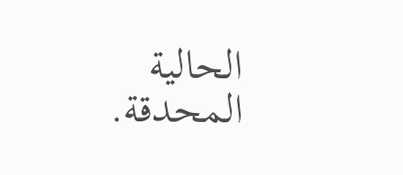الحالية المحدقة.